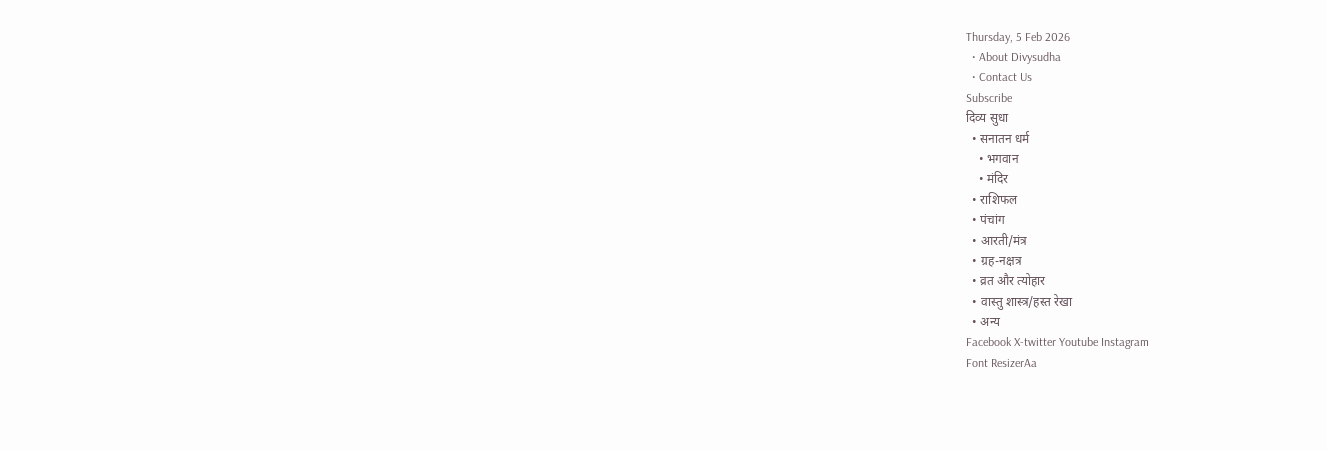Thursday, 5 Feb 2026
  • About Divysudha
  • Contact Us
Subscribe
दिव्य सुधा
  • सनातन धर्म
    • भगवान
    • मंदिर
  • राशिफल
  • पंचांग
  • आरती/मंत्र
  • ग्रह-नक्षत्र
  • व्रत और त्योहार
  • वास्तु शास्त्र/हस्त रेखा
  • अन्य
Facebook X-twitter Youtube Instagram
Font ResizerAa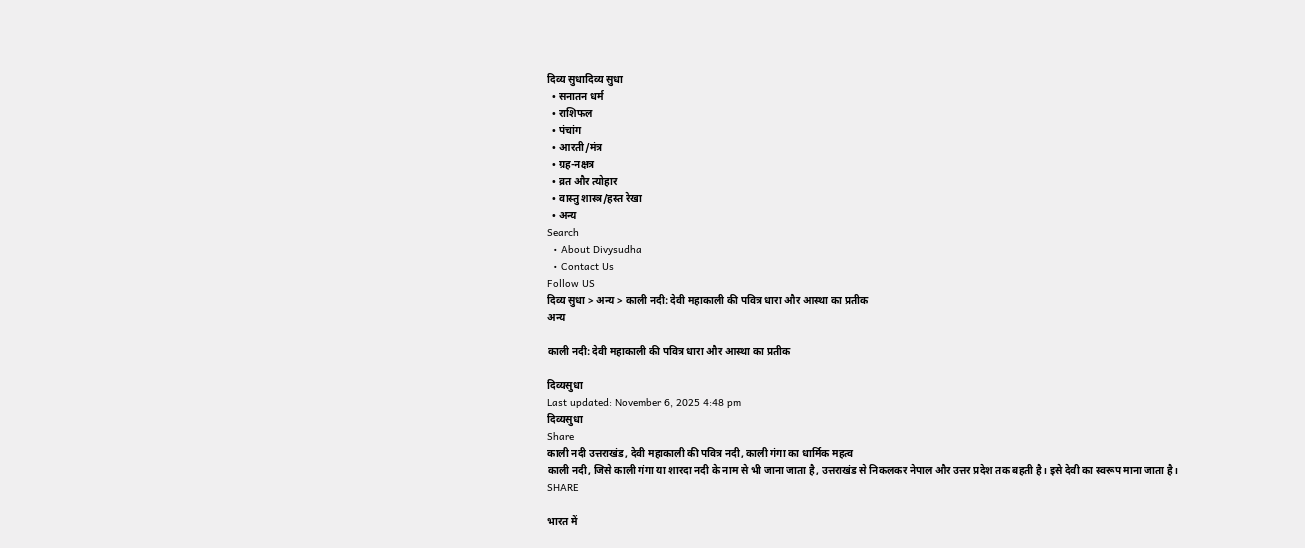दिव्य सुधादिव्य सुधा
  • सनातन धर्म
  • राशिफल
  • पंचांग
  • आरती/मंत्र
  • ग्रह-नक्षत्र
  • व्रत और त्योहार
  • वास्तु शास्त्र/हस्त रेखा
  • अन्य
Search
  • About Divysudha
  • Contact Us
Follow US
दिव्य सुधा > अन्य > काली नदी: देवी महाकाली की पवित्र धारा और आस्था का प्रतीक
अन्य

काली नदी: देवी महाकाली की पवित्र धारा और आस्था का प्रतीक

दिव्यसुधा
Last updated: November 6, 2025 4:48 pm
दिव्यसुधा
Share
काली नदी उत्तराखंड, देवी महाकाली की पवित्र नदी, काली गंगा का धार्मिक महत्व
काली नदी, जिसे काली गंगा या शारदा नदी के नाम से भी जाना जाता है, उत्तराखंड से निकलकर नेपाल और उत्तर प्रदेश तक बहती है। इसे देवी का स्वरूप माना जाता है।
SHARE

भारत में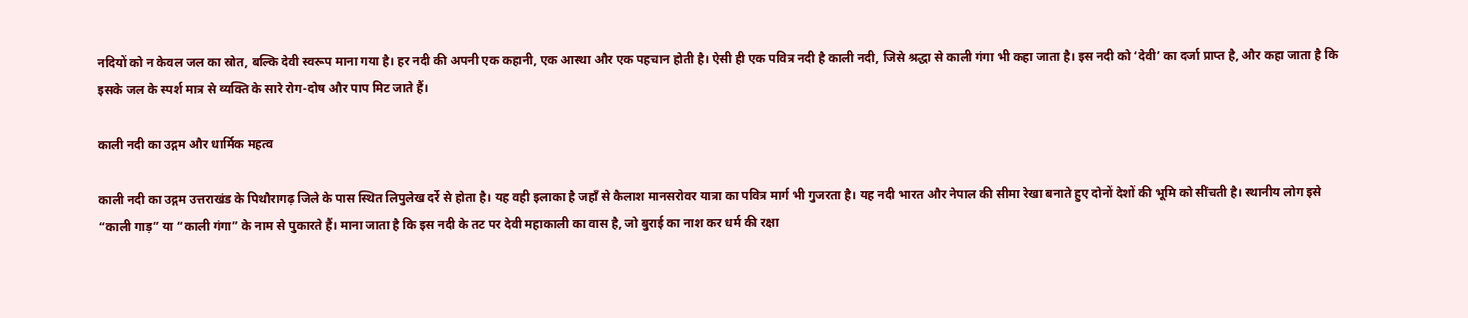नदियों को न केवल जल का स्रोत, बल्कि देवी स्वरूप माना गया है। हर नदी की अपनी एक कहानी, एक आस्था और एक पहचान होती है। ऐसी ही एक पवित्र नदी है काली नदी, जिसे श्रद्धा से काली गंगा भी कहा जाता है। इस नदी को ‘देवी’ का दर्जा प्राप्त है, और कहा जाता है कि इसके जल के स्पर्श मात्र से व्यक्ति के सारे रोग-दोष और पाप मिट जाते हैं।

काली नदी का उद्गम और धार्मिक महत्व

काली नदी का उद्गम उत्तराखंड के पिथौरागढ़ जिले के पास स्थित लिपुलेख दर्रे से होता है। यह वही इलाका है जहाँ से कैलाश मानसरोवर यात्रा का पवित्र मार्ग भी गुजरता है। यह नदी भारत और नेपाल की सीमा रेखा बनाते हुए दोनों देशों की भूमि को सींचती है। स्थानीय लोग इसे “काली गाड़” या “काली गंगा” के नाम से पुकारते हैं। माना जाता है कि इस नदी के तट पर देवी महाकाली का वास है, जो बुराई का नाश कर धर्म की रक्षा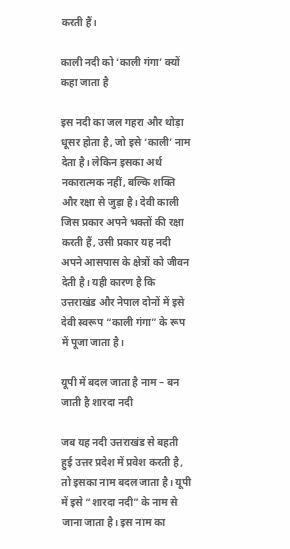करती हैं।

काली नदी को ‘काली गंगा’ क्यों कहा जाता है

इस नदी का जल गहरा और थोड़ा धूसर होता है, जो इसे ‘काली’ नाम देता है। लेकिन इसका अर्थ नकारात्मक नहीं, बल्कि शक्ति और रक्षा से जुड़ा है। देवी काली जिस प्रकार अपने भक्तों की रक्षा करती हैं, उसी प्रकार यह नदी अपने आसपास के क्षेत्रों को जीवन देती है। यही कारण है कि उत्तराखंड और नेपाल दोनों में इसे देवी स्वरूप “काली गंगा” के रूप में पूजा जाता है।

यूपी में बदल जाता है नाम – बन जाती है शारदा नदी

जब यह नदी उत्तराखंड से बहती हुई उत्तर प्रदेश में प्रवेश करती है, तो इसका नाम बदल जाता है। यूपी में इसे “शारदा नदी” के नाम से जाना जाता है। इस नाम का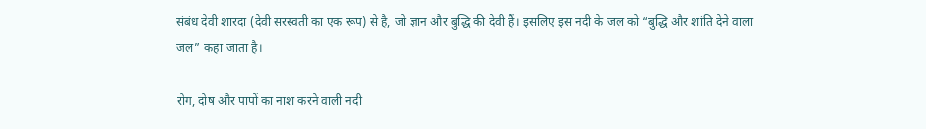संबंध देवी शारदा (देवी सरस्वती का एक रूप) से है, जो ज्ञान और बुद्धि की देवी हैं। इसलिए इस नदी के जल को “बुद्धि और शांति देने वाला जल” कहा जाता है।

रोग, दोष और पापों का नाश करने वाली नदी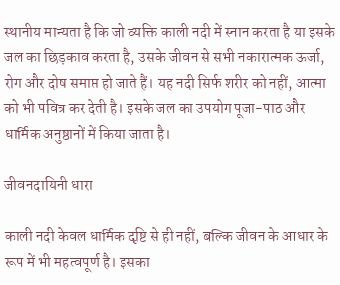स्थानीय मान्यता है कि जो व्यक्ति काली नदी में स्नान करता है या इसके जल का छिड़काव करता है, उसके जीवन से सभी नकारात्मक ऊर्जा, रोग और दोष समाप्त हो जाते हैं। यह नदी सिर्फ शरीर को नहीं, आत्मा को भी पवित्र कर देती है। इसके जल का उपयोग पूजा-पाठ और धार्मिक अनुष्ठानों में किया जाता है।

जीवनदायिनी धारा

काली नदी केवल धार्मिक दृष्टि से ही नहीं, बल्कि जीवन के आधार के रूप में भी महत्वपूर्ण है। इसका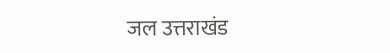जल उत्तराखंड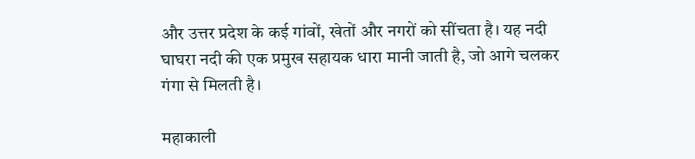और उत्तर प्रदेश के कई गांवों, खेतों और नगरों को सींचता है। यह नदी घाघरा नदी की एक प्रमुख सहायक धारा मानी जाती है, जो आगे चलकर गंगा से मिलती है।

महाकाली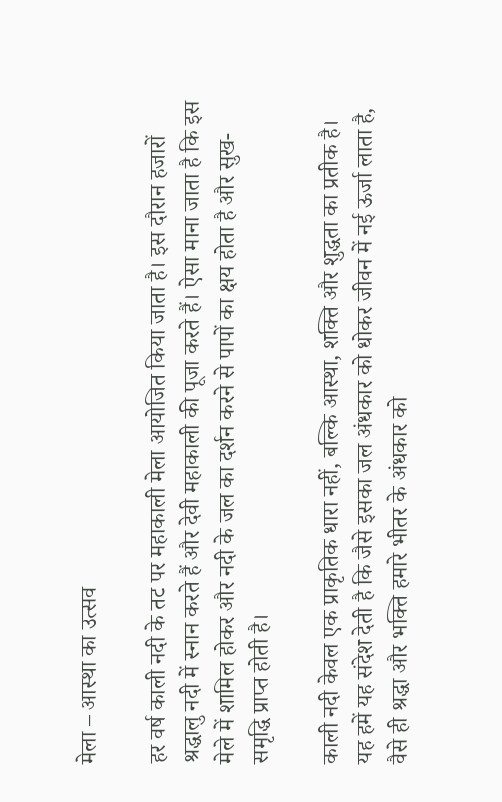मेला – आस्था का उत्सव

हर वर्ष काली नदी के तट पर महाकाली मेला आयोजित किया जाता है। इस दौरान हजारों श्रद्धालु नदी में स्नान करते हैं और देवी महाकाली की पूजा करते हैं। ऐसा माना जाता है कि इस मेले में शामिल होकर और नदी के जल का दर्शन करने से पापों का क्षय होता है और सुख-समृद्धि प्राप्त होती है।

काली नदी केवल एक प्राकृतिक धारा नहीं, बल्कि आस्था, शक्ति और शुद्धता का प्रतीक है। यह हमें यह संदेश देती है कि जैसे इसका जल अंधकार को धोकर जीवन में नई ऊर्जा लाता है, वैसे ही श्रद्धा और भक्ति हमारे भीतर के अंधकार को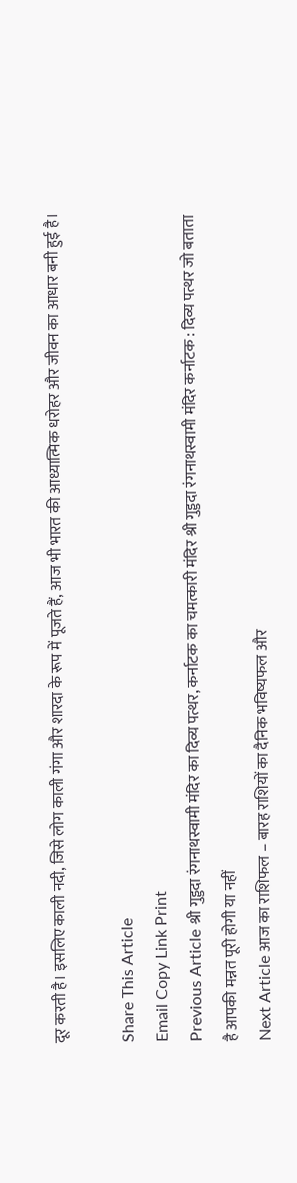दूर करती है। इसलिए काली नदी, जिसे लोग काली गंगा और शारदा के रूप में पूजते हैं, आज भी भारत की आध्यात्मिक धरोहर और जीवन का आधार बनी हुई है।

Share This Article
Email Copy Link Print
Previous Article श्री गुड्डदा रंगनाथस्वामी मंदिर का दिव्य पत्थर, कर्नाटक का चमत्कारी मंदिर श्री गुड्डदा रंगनाथस्वामी मंदिर कर्नाटक : दिव्य पत्थर जो बताता है आपकी मन्नत पूरी होगी या नहीं
Next Article आज का राशिफल – बारह राशियों का दैनिक भविष्यफल और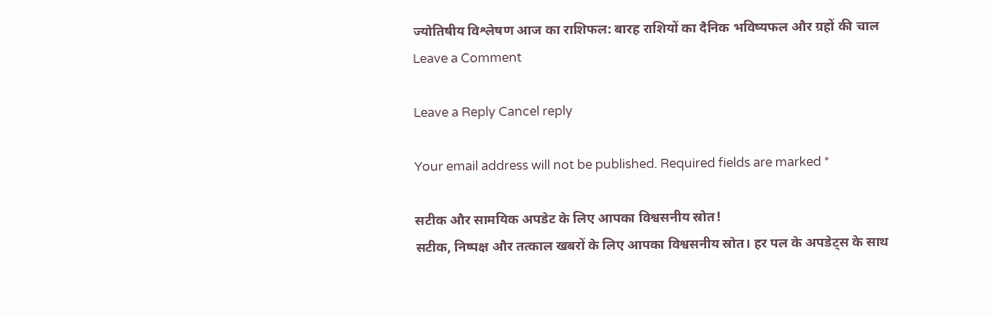ज्योतिषीय विश्लेषण आज का राशिफल: बारह राशियों का दैनिक भविष्यफल और ग्रहों की चाल
Leave a Comment

Leave a Reply Cancel reply

Your email address will not be published. Required fields are marked *

सटीक और सामयिक अपडेट के लिए आपका विश्वसनीय स्रोत!
सटीक, निष्पक्ष और तत्काल खबरों के लिए आपका विश्वसनीय स्रोत। हर पल के अपडेट्स के साथ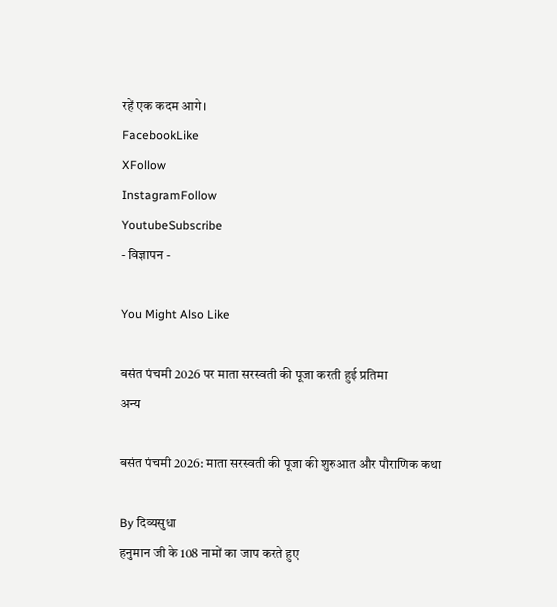रहें एक कदम आगे।
FacebookLike
XFollow
InstagramFollow
YoutubeSubscribe
- विज्ञापन -

You Might Also Like

बसंत पंचमी 2026 पर माता सरस्वती की पूजा करती हुई प्रतिमा
अन्य

बसंत पंचमी 2026: माता सरस्वती की पूजा की शुरुआत और पौराणिक कथा

By दिव्यसुधा
हनुमान जी के 108 नामों का जाप करते हुए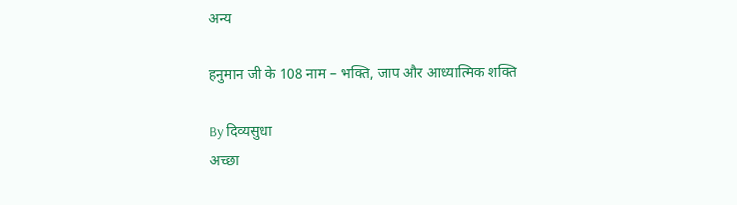अन्य

हनुमान जी के 108 नाम – भक्ति, जाप और आध्यात्मिक शक्ति

By दिव्यसुधा
अच्छा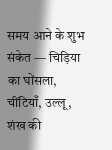समय आने के शुभ संकेत — चिड़िया का घोंसला, चींटियाँ, उल्लू, शंख की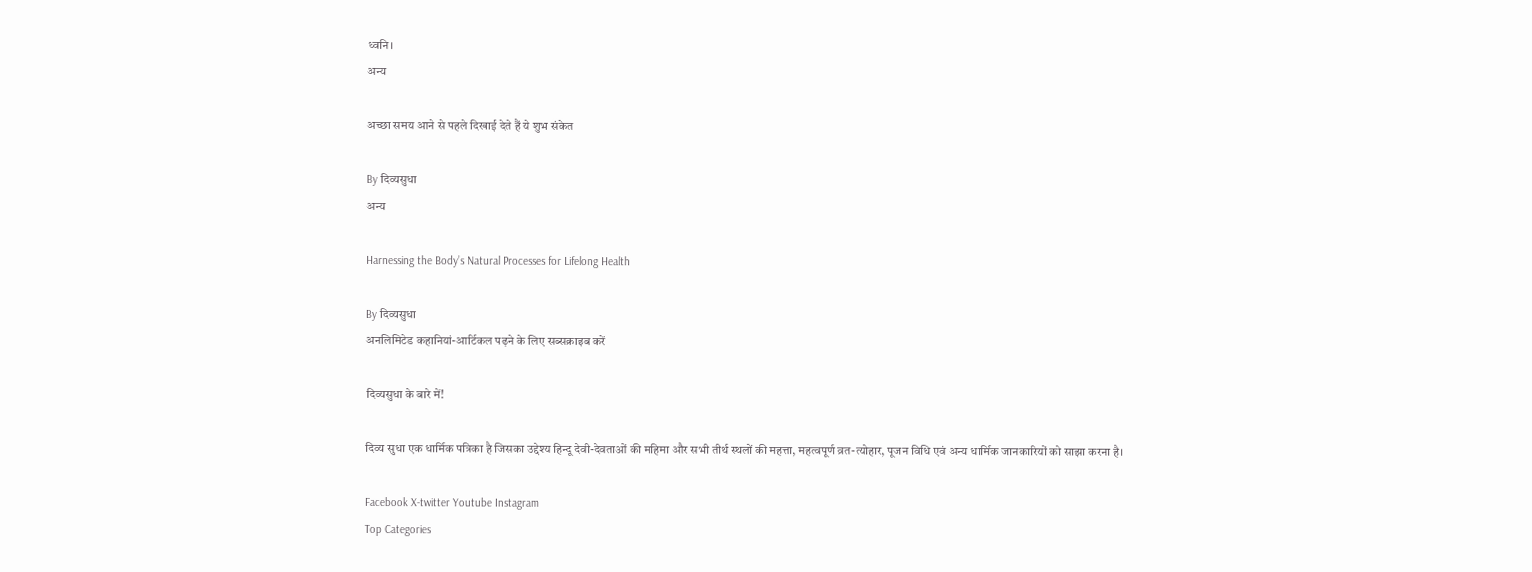ध्वनि।
अन्य

अच्छा समय आने से पहले दिखाई देते हैं ये शुभ संकेत

By दिव्यसुधा
अन्य

Harnessing the Body’s Natural Processes for Lifelong Health

By दिव्यसुधा
अनलिमिटेड कहानियां-आर्टिकल पढ़ने के लिए सब्सक्राइब करें

दिव्यसुधा के बारे में!

दिव्य सुधा एक धार्मिक पत्रिका है जिसका उद्देश्य हिन्दू देवी-देवताओं की महिमा और सभी तीर्थ स्थलों की महत्ता, महत्वपूर्ण व्रत-त्योहार, पूजन विधि एवं अन्य धार्मिक जानकारियों को साझा करना है।

Facebook X-twitter Youtube Instagram
Top Categories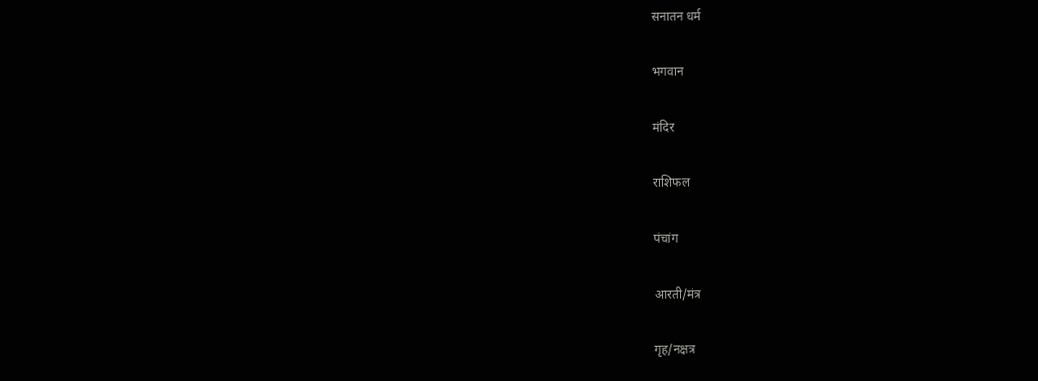सनातन धर्म

भगवान

मंदिर

राशिफल

पंचांग

आरती/मंत्र

गृह/नक्षत्र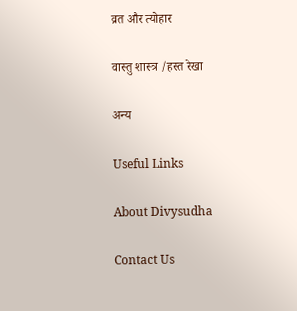व्रत और त्योहार

वास्तु शास्त्र /हस्त रेखा

अन्य

Useful Links

About Divysudha

Contact Us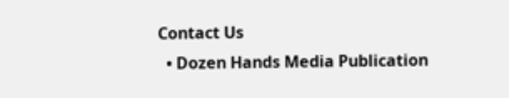Contact Us
  • Dozen Hands Media Publication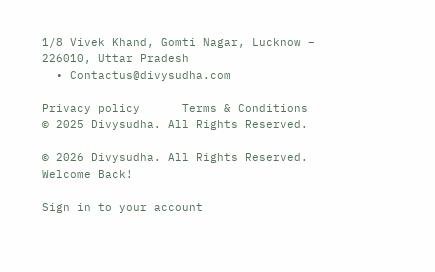1/8 Vivek Khand, Gomti Nagar, Lucknow – 226010, Uttar Pradesh
  • Contactus@divysudha.com

Privacy policy      Terms & Conditions
© 2025 Divysudha. All Rights Reserved.

© 2026 Divysudha. All Rights Reserved.
Welcome Back!

Sign in to your account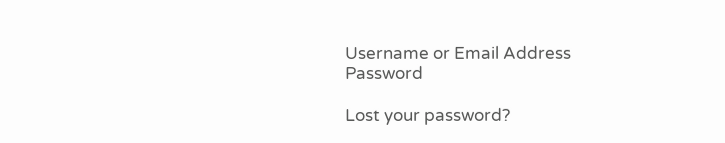Username or Email Address
Password

Lost your password?